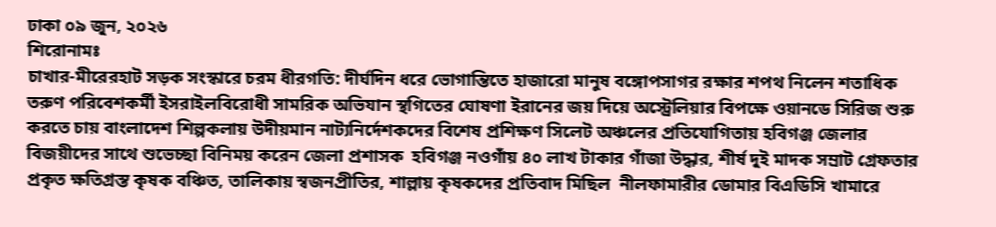ঢাকা ০৯ জুন, ২০২৬
শিরোনামঃ
চাখার-মীরেরহাট সড়ক সংস্কারে চরম ধীরগতি: দীর্ঘদিন ধরে ভোগান্তিতে হাজারো মানুষ বঙ্গোপসাগর রক্ষার শপথ নিলেন শতাধিক তরুণ পরিবেশকর্মী ইসরাইলবিরোধী সামরিক অভিযান স্থগিতের ঘোষণা ইরানের জয় দিয়ে অস্ট্রেলিয়ার বিপক্ষে ওয়ানডে সিরিজ শুরু করতে চায় বাংলাদেশ শিল্পকলায় উদীয়মান নাট্যনির্দেশকদের বিশেষ প্রশিক্ষণ সিলেট অঞ্চলের প্রতিযোগিতায় হবিগঞ্জ জেলার বিজয়ীদের সাথে শুভেচ্ছা বিনিময় করেন জেলা প্রশাসক  হবিগঞ্জ নওগাঁয় ৪০ লাখ টাকার গাঁজা উদ্ধার, শীর্ষ দুই মাদক সম্রাট গ্রেফতার প্রকৃত ক্ষতিগ্রস্ত কৃষক বঞ্চিত, তালিকায় স্বজনপ্রীতির, শাল্লায় কৃষকদের প্রতিবাদ মিছিল  নীলফামারীর ডোমার বিএডিসি খামারে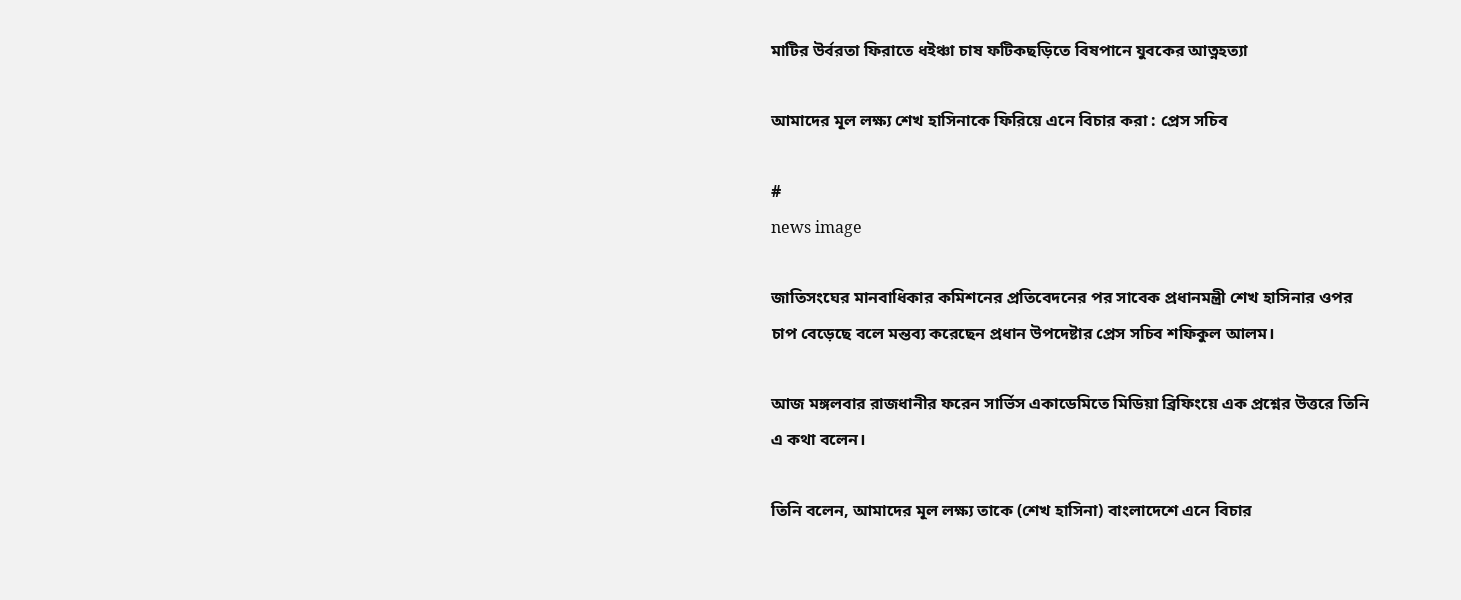মাটির উর্বরতা ফিরাতে ধইঞ্চা চাষ ফটিকছড়িতে বিষপানে যুবকের আত্নহত্যা

আমাদের মূল লক্ষ্য শেখ হাসিনাকে ফিরিয়ে এনে বিচার করা : প্রেস সচিব

#
news image

জাতিসংঘের মানবাধিকার কমিশনের প্রতিবেদনের পর সাবেক প্রধানমন্ত্রী শেখ হাসিনার ওপর চাপ বেড়েছে বলে মন্তব্য করেছেন প্রধান উপদেষ্টার প্রেস সচিব শফিকুল আলম।

আজ মঙ্গলবার রাজধানীর ফরেন সার্ভিস একাডেমিতে মিডিয়া ব্রিফিংয়ে এক প্রশ্নের উত্তরে তিনি এ কথা বলেন।

তিনি বলেন, আমাদের মূল লক্ষ্য তাকে (শেখ হাসিনা) বাংলাদেশে এনে বিচার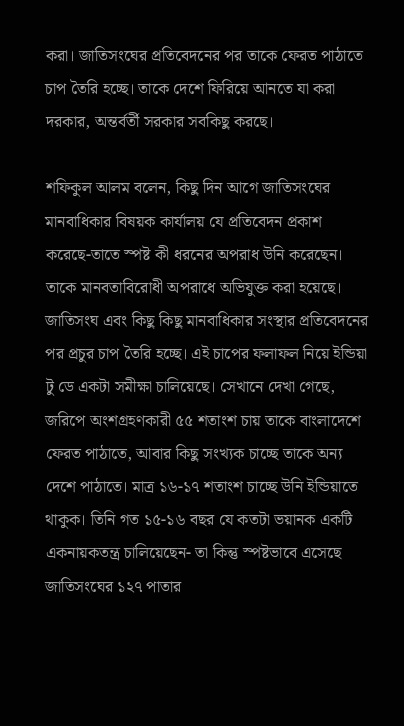করা। জাতিসংঘের প্রতিবেদনের পর তাকে ফেরত পাঠাতে চাপ তৈরি হচ্ছে। তাকে দেশে ফিরিয়ে আনতে যা করা দরকার, অন্তর্বর্তী সরকার সবকিছু করছে।

শফিকুল আলম বলেন, কিছু দিন আগে জাতিসংঘের মানবাধিকার বিষয়ক কার্যালয় যে প্রতিবেদন প্রকাশ করেছে-তাতে স্পষ্ট কী ধরনের অপরাধ উনি করেছেন। তাকে মানবতাবিরোধী অপরাধে অভিযুক্ত করা হয়েছে। জাতিসংঘ এবং কিছু কিছু মানবাধিকার সংস্থার প্রতিবেদনের পর প্রচুর চাপ তৈরি হচ্ছে। এই চাপের ফলাফল নিয়ে ইন্ডিয়া টু ডে একটা সমীক্ষা চালিয়েছে। সেখানে দেখা গেছে, জরিপে অংশগ্রহণকারী ৫৫ শতাংশ চায় তাকে বাংলাদেশে ফেরত পাঠাতে, আবার কিছু সংখ্যক চাচ্ছে তাকে অন্য দেশে পাঠাতে। মাত্র ১৬-১৭ শতাংশ চাচ্ছে উনি ইন্ডিয়াতে থাকুক। তিনি গত ১৫-১৬ বছর যে কতটা ভয়ানক একটি একনায়কতন্ত্র চালিয়েছেন- তা কিন্তু স্পষ্টভাবে এসেছে জাতিসংঘের ১২৭ পাতার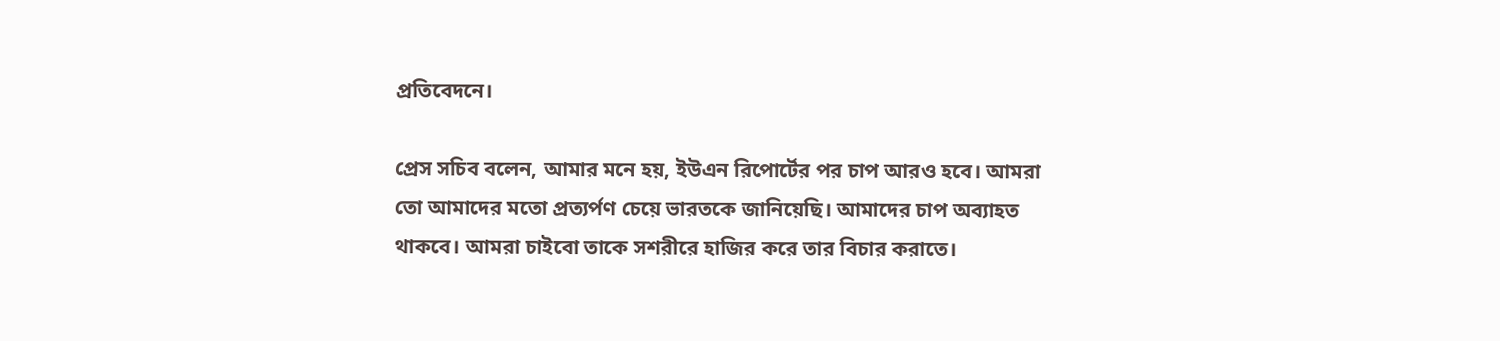প্রতিবেদনে।

প্রেস সচিব বলেন, আমার মনে হয়, ইউএন রিপোর্টের পর চাপ আরও হবে। আমরা তো আমাদের মতো প্রত্যর্পণ চেয়ে ভারতকে জানিয়েছি। আমাদের চাপ অব্যাহত থাকবে। আমরা চাইবো তাকে সশরীরে হাজির করে তার বিচার করাতে।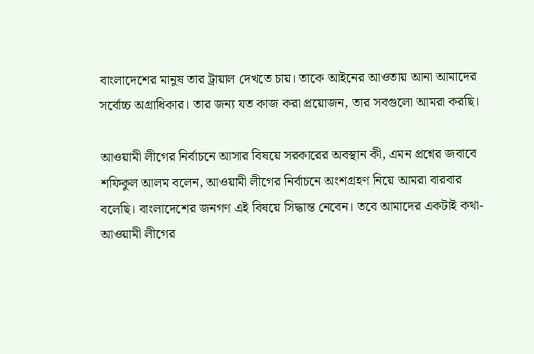বাংলাদেশের মানুষ তার ট্রায়াল দেখতে চায়। তাকে আইনের আওতায় আনা আমাদের সর্বোচ্চ অগ্রাধিকার। তার জন্য যত কাজ করা প্রয়োজন, তার সবগুলো আমরা করছি।

আওয়ামী লীগের নির্বাচনে আসার বিষয়ে সরকারের অবস্থান কী, এমন প্রশ্নের জবাবে শফিকুল আলম বলেন, আওয়ামী লীগের নির্বাচনে অংশগ্রহণ নিয়ে আমরা বারবার বলেছি। বাংলাদেশের জনগণ এই বিষয়ে সিদ্ধান্ত নেবেন। তবে আমাদের একটাই কথা- আওয়ামী লীগের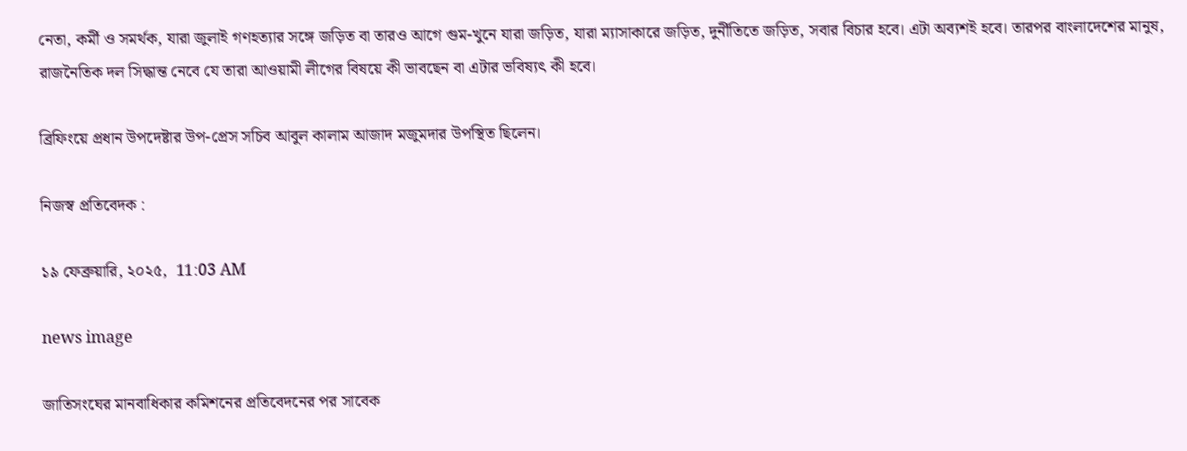নেতা, কর্মী ও সমর্থক, যারা জুলাই গণহত্যার সঙ্গে জড়িত বা তারও আগে গুম-খুনে যারা জড়িত, যারা ম্যাসাকারে জড়িত, দুর্নীতিতে জড়িত, সবার বিচার হবে। এটা অব্যশই হবে। তারপর বাংলাদেশের মানুষ, রাজনৈতিক দল সিদ্ধান্ত নেবে যে তারা আওয়ামী লীগের বিষয়ে কী ভাবছেন বা এটার ভবিষ্যৎ কী হবে।

ব্রিফিংয়ে প্রধান উপদেষ্টার উপ-প্রেস সচিব আবুল কালাম আজাদ মজুমদার উপস্থিত ছিলেন।

নিজস্ব প্রতিবেদক :

১৯ ফেব্রুয়ারি, ২০২৫,  11:03 AM

news image

জাতিসংঘের মানবাধিকার কমিশনের প্রতিবেদনের পর সাবেক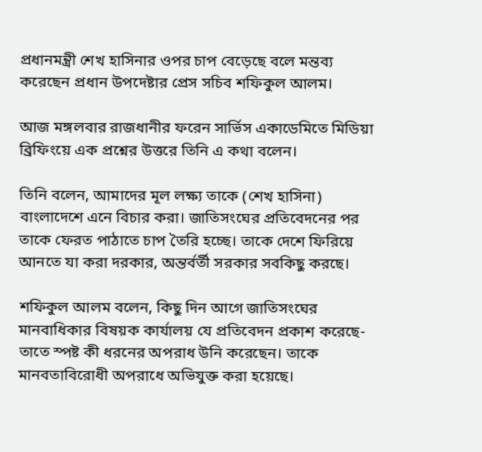প্রধানমন্ত্রী শেখ হাসিনার ওপর চাপ বেড়েছে বলে মন্তব্য করেছেন প্রধান উপদেষ্টার প্রেস সচিব শফিকুল আলম।

আজ মঙ্গলবার রাজধানীর ফরেন সার্ভিস একাডেমিতে মিডিয়া ব্রিফিংয়ে এক প্রশ্নের উত্তরে তিনি এ কথা বলেন।

তিনি বলেন, আমাদের মূল লক্ষ্য তাকে (শেখ হাসিনা) বাংলাদেশে এনে বিচার করা। জাতিসংঘের প্রতিবেদনের পর তাকে ফেরত পাঠাতে চাপ তৈরি হচ্ছে। তাকে দেশে ফিরিয়ে আনতে যা করা দরকার, অন্তর্বর্তী সরকার সবকিছু করছে।

শফিকুল আলম বলেন, কিছু দিন আগে জাতিসংঘের মানবাধিকার বিষয়ক কার্যালয় যে প্রতিবেদন প্রকাশ করেছে-তাতে স্পষ্ট কী ধরনের অপরাধ উনি করেছেন। তাকে মানবতাবিরোধী অপরাধে অভিযুক্ত করা হয়েছে।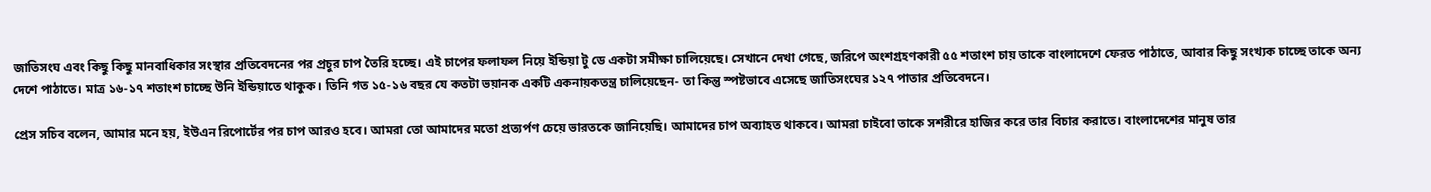জাতিসংঘ এবং কিছু কিছু মানবাধিকার সংস্থার প্রতিবেদনের পর প্রচুর চাপ তৈরি হচ্ছে। এই চাপের ফলাফল নিয়ে ইন্ডিয়া টু ডে একটা সমীক্ষা চালিয়েছে। সেখানে দেখা গেছে, জরিপে অংশগ্রহণকারী ৫৫ শতাংশ চায় তাকে বাংলাদেশে ফেরত পাঠাতে, আবার কিছু সংখ্যক চাচ্ছে তাকে অন্য দেশে পাঠাতে। মাত্র ১৬-১৭ শতাংশ চাচ্ছে উনি ইন্ডিয়াতে থাকুক। তিনি গত ১৫-১৬ বছর যে কতটা ভয়ানক একটি একনায়কতন্ত্র চালিয়েছেন- তা কিন্তু স্পষ্টভাবে এসেছে জাতিসংঘের ১২৭ পাতার প্রতিবেদনে।

প্রেস সচিব বলেন, আমার মনে হয়, ইউএন রিপোর্টের পর চাপ আরও হবে। আমরা তো আমাদের মতো প্রত্যর্পণ চেয়ে ভারতকে জানিয়েছি। আমাদের চাপ অব্যাহত থাকবে। আমরা চাইবো তাকে সশরীরে হাজির করে তার বিচার করাতে। বাংলাদেশের মানুষ তার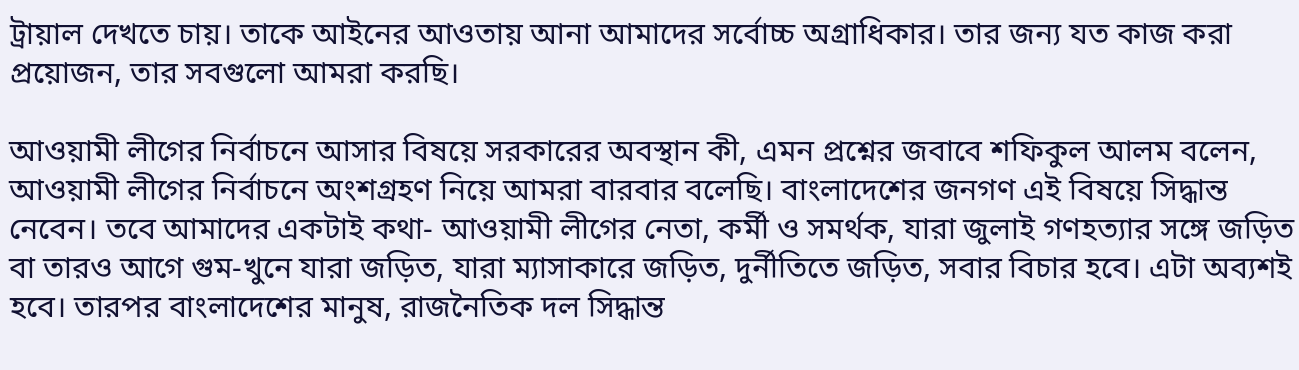ট্রায়াল দেখতে চায়। তাকে আইনের আওতায় আনা আমাদের সর্বোচ্চ অগ্রাধিকার। তার জন্য যত কাজ করা প্রয়োজন, তার সবগুলো আমরা করছি।

আওয়ামী লীগের নির্বাচনে আসার বিষয়ে সরকারের অবস্থান কী, এমন প্রশ্নের জবাবে শফিকুল আলম বলেন, আওয়ামী লীগের নির্বাচনে অংশগ্রহণ নিয়ে আমরা বারবার বলেছি। বাংলাদেশের জনগণ এই বিষয়ে সিদ্ধান্ত নেবেন। তবে আমাদের একটাই কথা- আওয়ামী লীগের নেতা, কর্মী ও সমর্থক, যারা জুলাই গণহত্যার সঙ্গে জড়িত বা তারও আগে গুম-খুনে যারা জড়িত, যারা ম্যাসাকারে জড়িত, দুর্নীতিতে জড়িত, সবার বিচার হবে। এটা অব্যশই হবে। তারপর বাংলাদেশের মানুষ, রাজনৈতিক দল সিদ্ধান্ত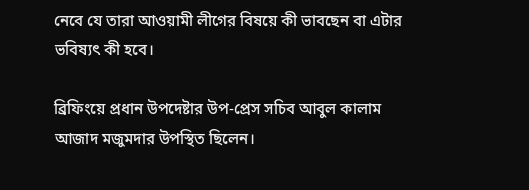নেবে যে তারা আওয়ামী লীগের বিষয়ে কী ভাবছেন বা এটার ভবিষ্যৎ কী হবে।

ব্রিফিংয়ে প্রধান উপদেষ্টার উপ-প্রেস সচিব আবুল কালাম আজাদ মজুমদার উপস্থিত ছিলেন।